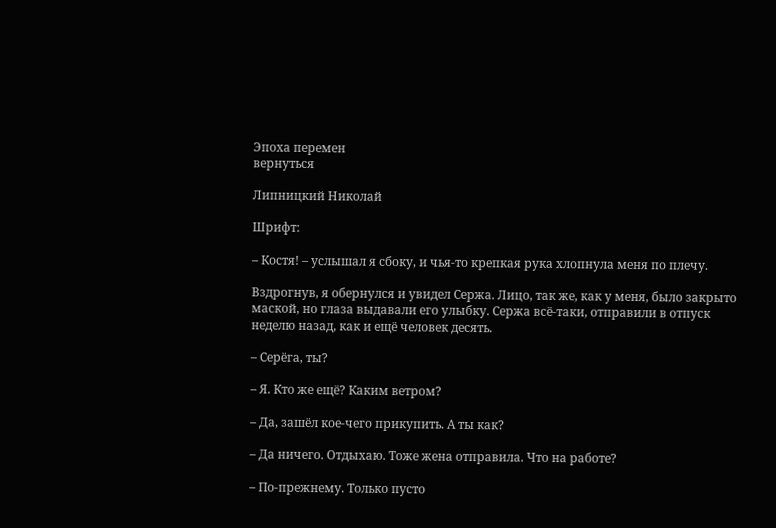Эпоха перемен
вернуться

Липницкий Николай

Шрифт:

– Костя! – услышал я сбоку, и чья-то крепкая рука хлопнула меня по плечу.

Вздрогнув, я обернулся и увидел Сержа. Лицо, так же, как у меня, было закрыто маской, но глаза выдавали его улыбку. Сержа всё-таки, отправили в отпуск неделю назад, как и ещё человек десять.

– Серёга, ты?

– Я. Кто же ещё? Каким ветром?

– Да, зашёл кое-чего прикупить. А ты как?

– Да ничего. Отдыхаю. Тоже жена отправила. Что на работе?

– По-прежнему. Только пусто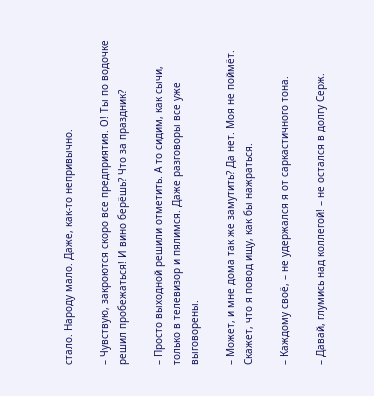стало. Народу мало. Даже, как-то непривычно.

– Чувствую, закроются скоро все предприятия. О! Ты по водочке решил пробежаться! И вино берёшь? Что за праздник?

– Просто выходной решили отметить. А то сидим, как сычи, только в телевизор и пялимся. Даже разговоры все уже выговорены.

– Может, и мне дома так же замутить? Да нет. Моя не поймёт. Скажет, что я повод ищу, как бы нажраться.

– Каждому своё, – не удержался я от саркастичного тона.

– Давай, глумись над коллегой! – не остался в долгу Серж.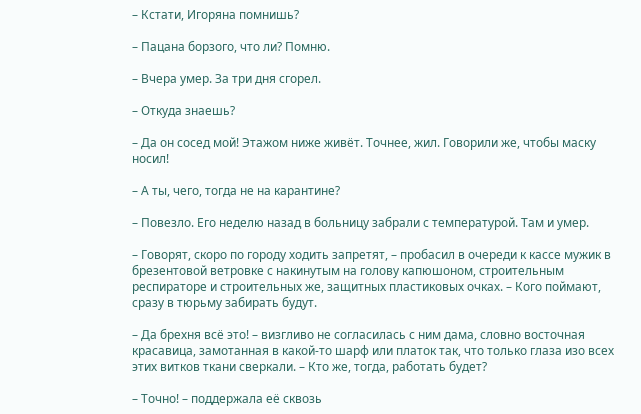– Кстати, Игоряна помнишь?

– Пацана борзого, что ли? Помню.

– Вчера умер. За три дня сгорел.

– Откуда знаешь?

– Да он сосед мой! Этажом ниже живёт. Точнее, жил. Говорили же, чтобы маску носил!

– А ты, чего, тогда не на карантине?

– Повезло. Его неделю назад в больницу забрали с температурой. Там и умер.

– Говорят, скоро по городу ходить запретят, – пробасил в очереди к кассе мужик в брезентовой ветровке с накинутым на голову капюшоном, строительным респираторе и строительных же, защитных пластиковых очках. – Кого поймают, сразу в тюрьму забирать будут.

– Да брехня всё это! – визгливо не согласилась с ним дама, словно восточная красавица, замотанная в какой-то шарф или платок так, что только глаза изо всех этих витков ткани сверкали. – Кто же, тогда, работать будет?

– Точно! – поддержала её сквозь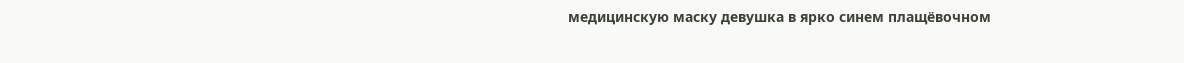медицинскую маску девушка в ярко синем плащёвочном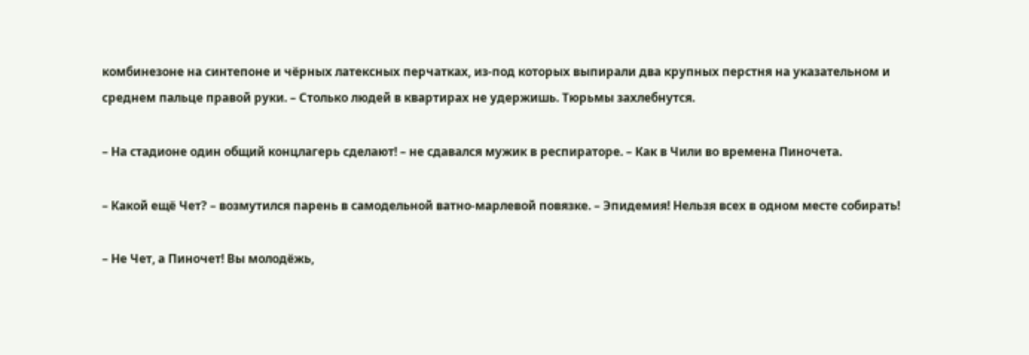комбинезоне на синтепоне и чёрных латексных перчатках, из-под которых выпирали два крупных перстня на указательном и среднем пальце правой руки. – Столько людей в квартирах не удержишь. Тюрьмы захлебнутся.

– На стадионе один общий концлагерь сделают! – не сдавался мужик в респираторе. – Как в Чили во времена Пиночета.

– Какой ещё Чет? – возмутился парень в самодельной ватно-марлевой повязке. – Эпидемия! Нельзя всех в одном месте собирать!

– Не Чет, а Пиночет! Вы молодёжь,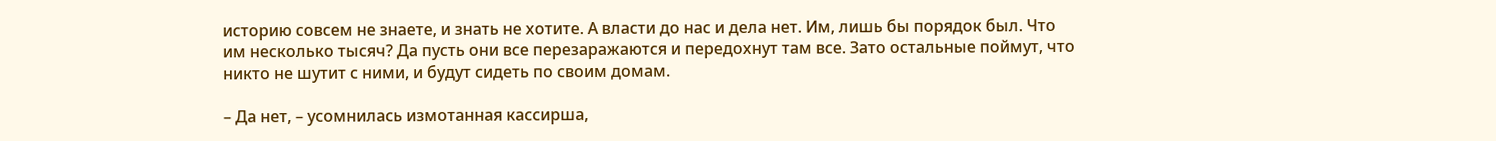историю совсем не знаете, и знать не хотите. А власти до нас и дела нет. Им, лишь бы порядок был. Что им несколько тысяч? Да пусть они все перезаражаются и передохнут там все. Зато остальные поймут, что никто не шутит с ними, и будут сидеть по своим домам.

– Да нет, – усомнилась измотанная кассирша,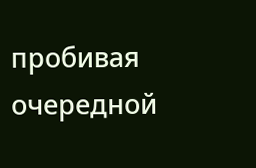пробивая очередной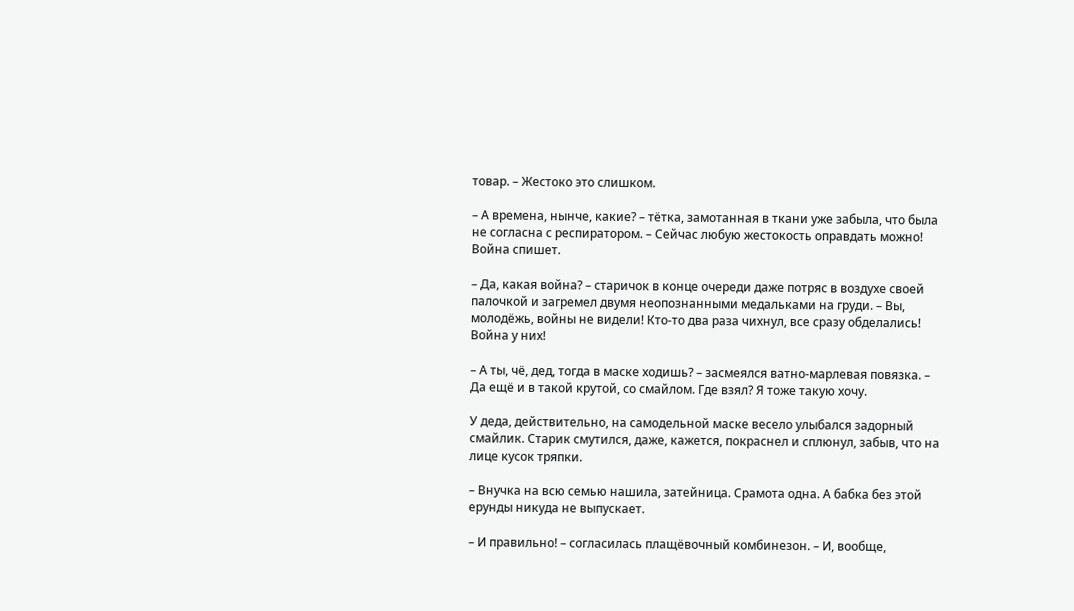товар. – Жестоко это слишком.

– А времена, нынче, какие? – тётка, замотанная в ткани уже забыла, что была не согласна с респиратором. – Сейчас любую жестокость оправдать можно! Война спишет.

– Да, какая война? – старичок в конце очереди даже потряс в воздухе своей палочкой и загремел двумя неопознанными медальками на груди. – Вы, молодёжь, войны не видели! Кто-то два раза чихнул, все сразу обделались! Война у них!

– А ты, чё, дед, тогда в маске ходишь? – засмеялся ватно-марлевая повязка. – Да ещё и в такой крутой, со смайлом. Где взял? Я тоже такую хочу.

У деда, действительно, на самодельной маске весело улыбался задорный смайлик. Старик смутился, даже, кажется, покраснел и сплюнул, забыв, что на лице кусок тряпки.

– Внучка на всю семью нашила, затейница. Срамота одна. А бабка без этой ерунды никуда не выпускает.

– И правильно! – согласилась плащёвочный комбинезон. – И, вообще,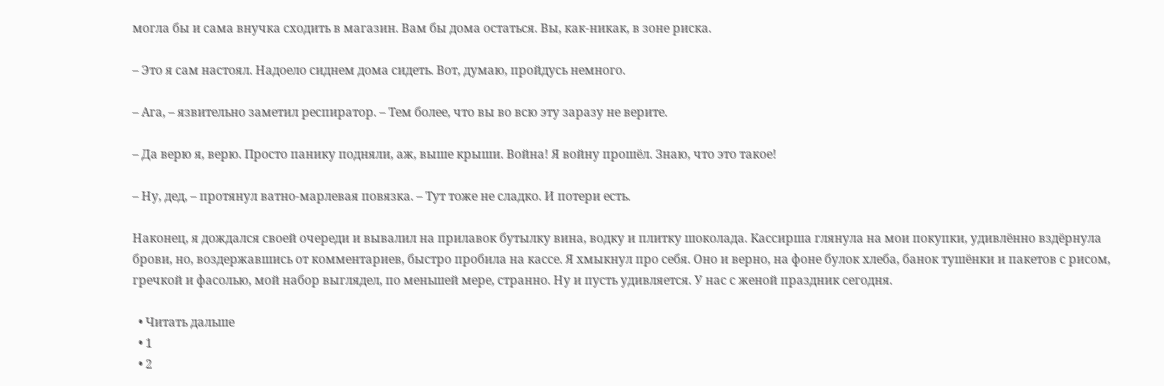могла бы и сама внучка сходить в магазин. Вам бы дома остаться. Вы, как-никак, в зоне риска.

– Это я сам настоял. Надоело сиднем дома сидеть. Вот, думаю, пройдусь немного.

– Ага, – язвительно заметил респиратор. – Тем более, что вы во всю эту заразу не верите.

– Да верю я, верю. Просто панику подняли, аж, выше крыши. Война! Я войну прошёл. Знаю, что это такое!

– Ну, дед, – протянул ватно-марлевая повязка. – Тут тоже не сладко. И потери есть.

Наконец, я дождался своей очереди и вывалил на прилавок бутылку вина, водку и плитку шоколада. Кассирша глянула на мои покупки, удивлённо вздёрнула брови, но, воздержавшись от комментариев, быстро пробила на кассе. Я хмыкнул про себя. Оно и верно, на фоне булок хлеба, банок тушёнки и пакетов с рисом, гречкой и фасолью, мой набор выглядел, по меньшей мере, странно. Ну и пусть удивляется. У нас с женой праздник сегодня.

  • Читать дальше
  • 1
  • 2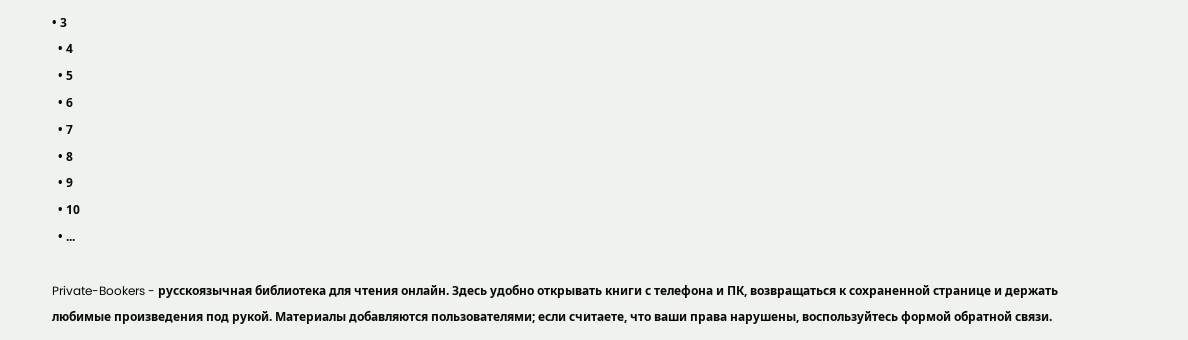• 3
  • 4
  • 5
  • 6
  • 7
  • 8
  • 9
  • 10
  • ...

Private-Bookers - русскоязычная библиотека для чтения онлайн. Здесь удобно открывать книги с телефона и ПК, возвращаться к сохраненной странице и держать любимые произведения под рукой. Материалы добавляются пользователями; если считаете, что ваши права нарушены, воспользуйтесь формой обратной связи.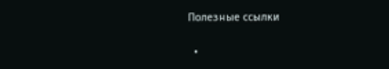Полезные ссылки

  •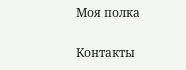Моя полка

Контакты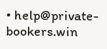• help@private-bookers.win